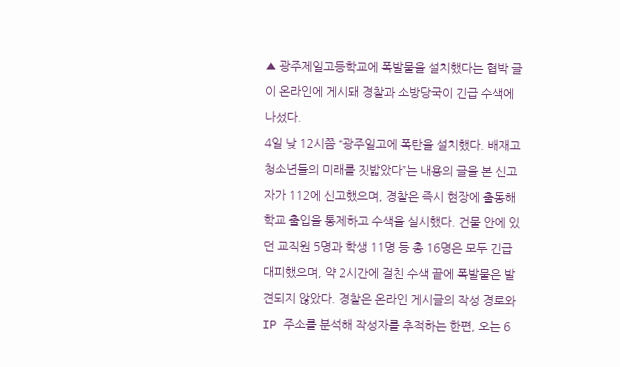▲ 광주제일고등학교에 폭발물을 설치했다는 협박 글이 온라인에 게시돼 경찰과 소방당국이 긴급 수색에 나섰다.
4일 낮 12시쯤 “광주일고에 폭탄을 설치했다. 배재고 청소년들의 미래를 짓밟았다”는 내용의 글을 본 신고자가 112에 신고했으며, 경찰은 즉시 현장에 출동해 학교 출입을 통제하고 수색을 실시했다. 건물 안에 있던 교직원 5명과 학생 11명 등 총 16명은 모두 긴급 대피했으며, 약 2시간에 걸친 수색 끝에 폭발물은 발견되지 않았다. 경찰은 온라인 게시글의 작성 경로와 IP 주소를 분석해 작성자를 추적하는 한편, 오는 6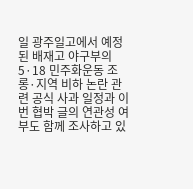일 광주일고에서 예정된 배재고 야구부의 5·18 민주화운동 조롱·지역 비하 논란 관련 공식 사과 일정과 이번 협박 글의 연관성 여부도 함께 조사하고 있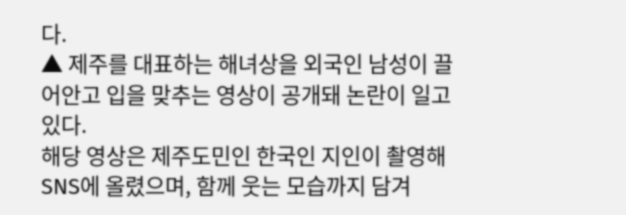다.
▲ 제주를 대표하는 해녀상을 외국인 남성이 끌어안고 입을 맞추는 영상이 공개돼 논란이 일고 있다.
해당 영상은 제주도민인 한국인 지인이 촬영해 SNS에 올렸으며, 함께 웃는 모습까지 담겨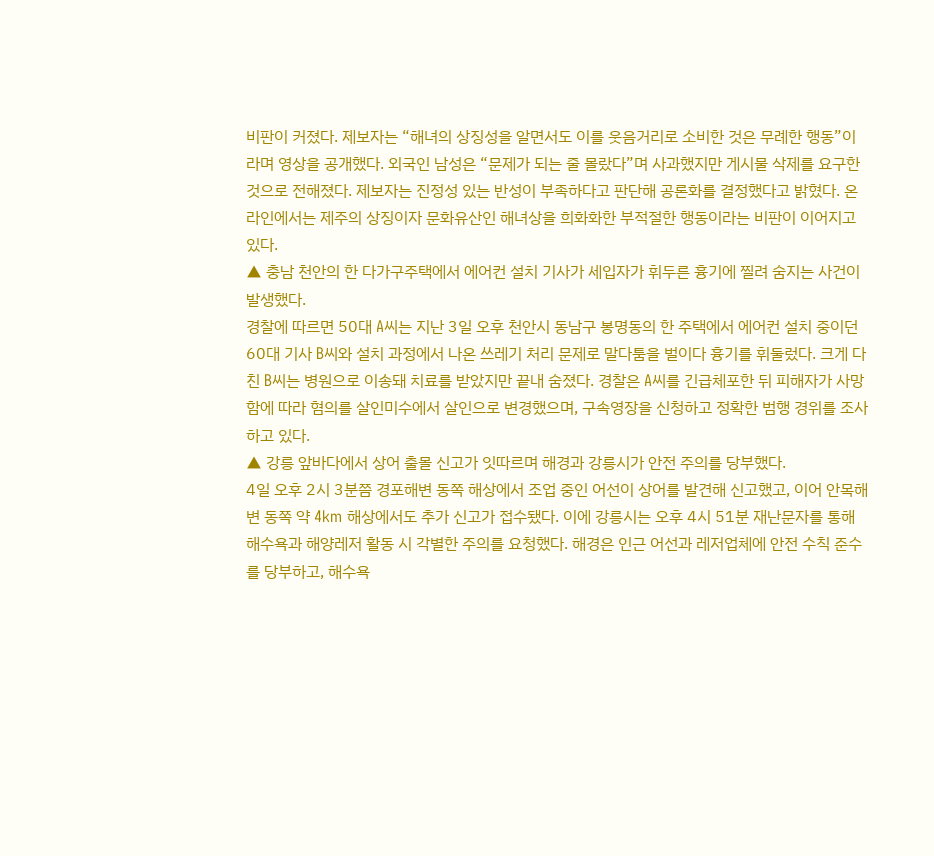비판이 커졌다. 제보자는 “해녀의 상징성을 알면서도 이를 웃음거리로 소비한 것은 무례한 행동”이라며 영상을 공개했다. 외국인 남성은 “문제가 되는 줄 몰랐다”며 사과했지만 게시물 삭제를 요구한 것으로 전해졌다. 제보자는 진정성 있는 반성이 부족하다고 판단해 공론화를 결정했다고 밝혔다. 온라인에서는 제주의 상징이자 문화유산인 해녀상을 희화화한 부적절한 행동이라는 비판이 이어지고 있다.
▲ 충남 천안의 한 다가구주택에서 에어컨 설치 기사가 세입자가 휘두른 흉기에 찔려 숨지는 사건이 발생했다.
경찰에 따르면 50대 A씨는 지난 3일 오후 천안시 동남구 봉명동의 한 주택에서 에어컨 설치 중이던 60대 기사 B씨와 설치 과정에서 나온 쓰레기 처리 문제로 말다툼을 벌이다 흉기를 휘둘렀다. 크게 다친 B씨는 병원으로 이송돼 치료를 받았지만 끝내 숨졌다. 경찰은 A씨를 긴급체포한 뒤 피해자가 사망함에 따라 혐의를 살인미수에서 살인으로 변경했으며, 구속영장을 신청하고 정확한 범행 경위를 조사하고 있다.
▲ 강릉 앞바다에서 상어 출몰 신고가 잇따르며 해경과 강릉시가 안전 주의를 당부했다.
4일 오후 2시 3분쯤 경포해변 동쪽 해상에서 조업 중인 어선이 상어를 발견해 신고했고, 이어 안목해변 동쪽 약 4km 해상에서도 추가 신고가 접수됐다. 이에 강릉시는 오후 4시 51분 재난문자를 통해 해수욕과 해양레저 활동 시 각별한 주의를 요청했다. 해경은 인근 어선과 레저업체에 안전 수칙 준수를 당부하고, 해수욕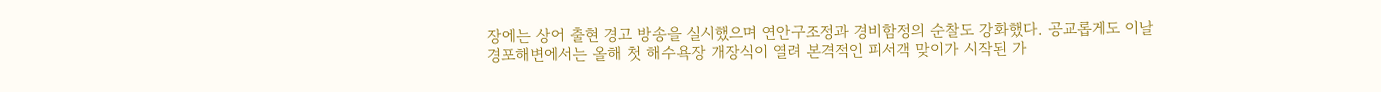장에는 상어 출현 경고 방송을 실시했으며 연안구조정과 경비함정의 순찰도 강화했다. 공교롭게도 이날 경포해변에서는 올해 첫 해수욕장 개장식이 열려 본격적인 피서객 맞이가 시작된 가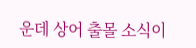운데 상어 출몰 소식이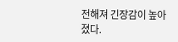전해져 긴장감이 높아졌다.